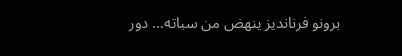برونو فرنانديز ينهض من سباته… دور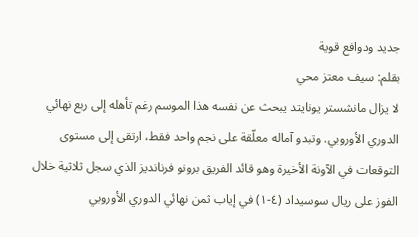جديد ودوافع قوية
بقلم: سيف معتز محي
لا يزال مانشستر يونايتد يبحث عن نفسه هذا الموسم رغم تأهله إلى ربع نهائي الدوري الأوروبي. وتبدو آماله معلّقة على نجم واحد فقط، ارتقى إلى مستوى التوقعات في الآونة الأخيرة وهو قائد الفريق برونو فرنانديز الذي سجل ثلاثية خلال الفوز على ريال سوسيداد (٤-١) في إياب ثمن نهائي الدوري الأوروبي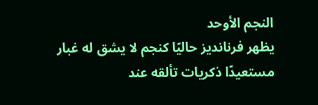النجم الأوحد
يظهر فرنانديز حاليًا كنجم لا يشق له غبار مستعيدًا ذكريات تألقه عند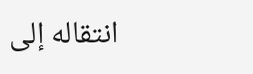انتقاله إلى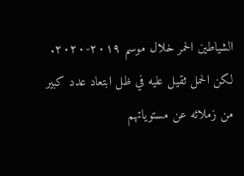الشياطين الحمر خلال موسم ٢٠١٩-٢٠٢٠. لكن الحمل ثقيل عليه في ظل ابتعاد عدد كبير من زملائه عن مستوياتهم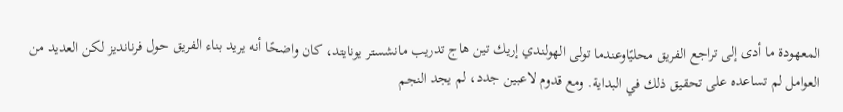المعهودة ما أدى إلى تراجع الفريق محليًاوعندما تولى الهولندي إريك تين هاج تدريب مانشستر يونايتد، كان واضحًا أنه يريد بناء الفريق حول فرنانديز لكن العديد من العوامل لم تساعده على تحقيق ذلك في البداية. ومع قدوم لاعبين جدد، لم يجد النجم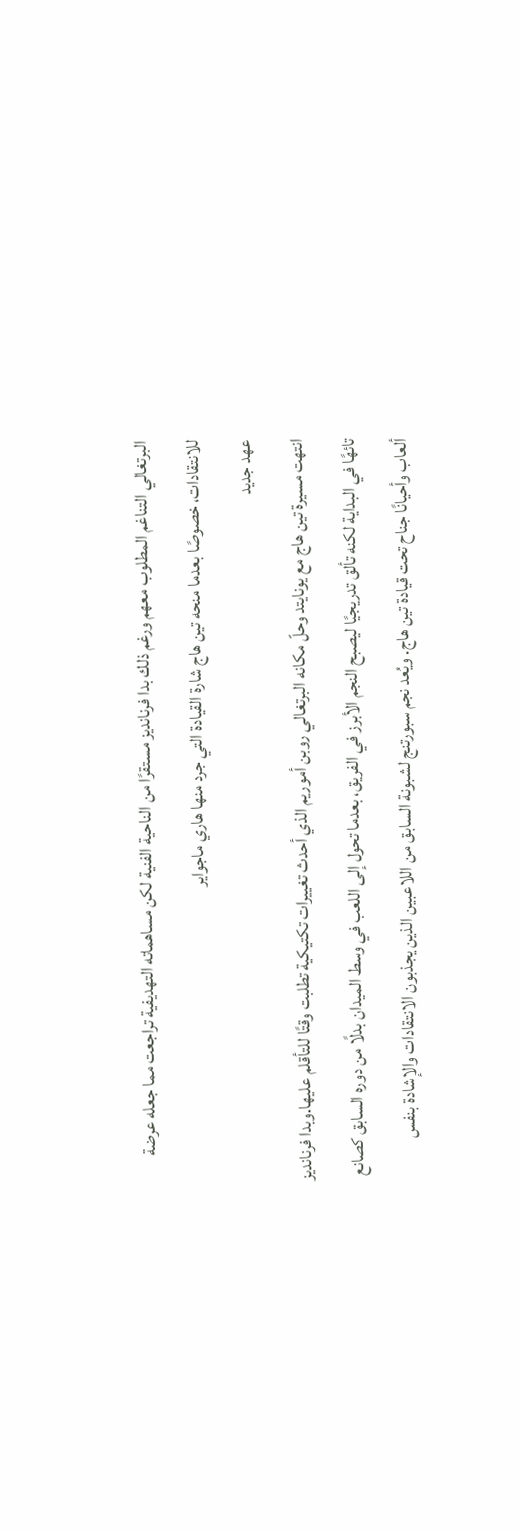البرتغالي التناغم المطلوب معهم ورغم ذلك بدا فرنانديز مستقرًا من الناحية الفنية لكن مساهماته التهديفية تراجعت مما جعله عرضة للانتقادات، خصوصًا بعدما منحه تين هاج شارة القيادة التي جرد منها هاري ماجواير
عهد جديد
انتهت مسيرة تين هاج مع يونايتد وحلّ مكانه البرتغالي روبن أموريم الذي أحدث تغييرات تكتيكية تطلبت وقتًا للتأقلم عليها.وبدا فرنانديز تائهًا في البداية لكنه تألق تدريجيًا ليصبح النجم الأبرز في الفريق، بعدما تحول إلى اللعب في وسط الميدان بدلًا من دوره السابق كصانع ألعاب وأحيانًا جناح تحت قيادة تين هاج. ويُعد نجم سبورتنج لشبونة السابق من اللاعبين الذين يجذبون الانتقادات والإشادة بنفس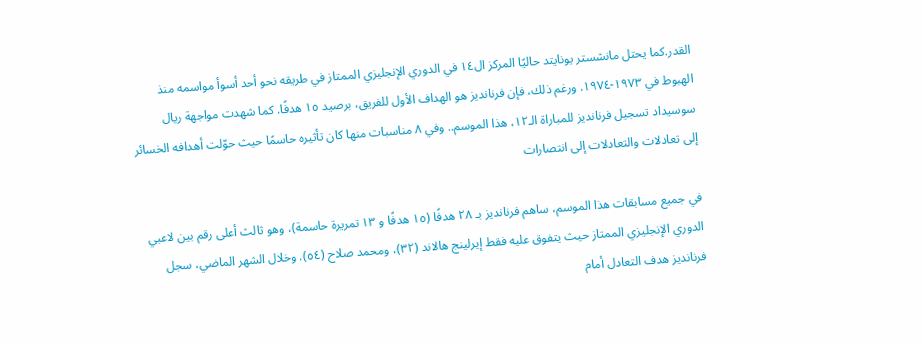القدر.كما يحتل مانشستر يونايتد حاليًا المركز ال١٤ في الدوري الإنجليزي الممتاز في طريقه نحو أحد أسوأ مواسمه منذ الهبوط في ١٩٧٣-١٩٧٤. ورغم ذلك، فإن فرنانديز هو الهداف الأول للفريق، برصيد ١٥ هدفًا. كما شهدت مواجهة ريال سوسيداد تسجيل فرنانديز للمباراة الـ١٢، هذا الموسم.. وفي ٨ مناسبات منها كان تأثيره حاسمًا حيث حوّلت أهدافه الخسائر إلى تعادلات والتعادلات إلى انتصارات

في جميع مسابقات هذا الموسم، ساهم فرنانديز بـ ٢٨ هدفًا (١٥ هدفًا و ١٣ تمريرة حاسمة)، وهو ثالث أعلى رقم بين لاعبي الدوري الإنجليزي الممتاز حيث يتفوق عليه فقط إيرلينج هالاند (٣٢)، ومحمد صلاح (٥٤). وخلال الشهر الماضي، سجل فرنانديز هدف التعادل أمام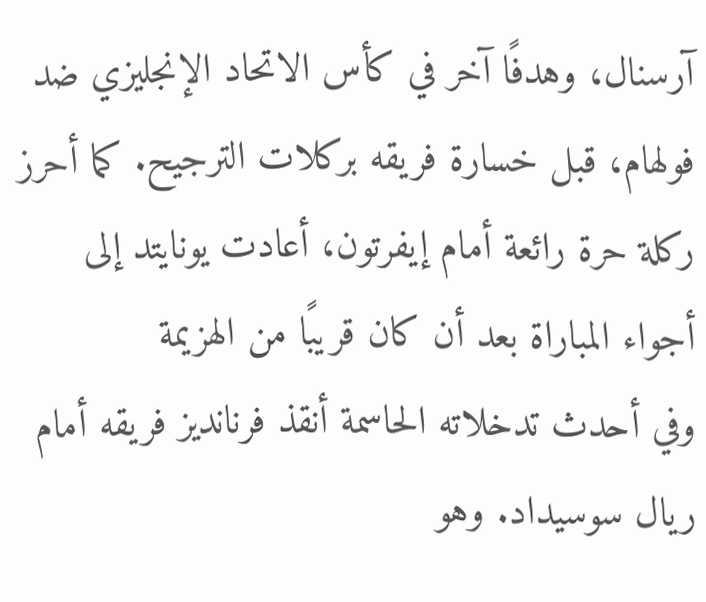آرسنال، وهدفًا آخر في كأس الاتحاد الإنجليزي ضد فولهام، قبل خسارة فريقه بركلات الترجيح. كما أحرز ركلة حرة رائعة أمام إيفرتون، أعادت يونايتد إلى أجواء المباراة بعد أن كان قريبًا من الهزيمة
وفي أحدث تدخلاته الحاسمة أنقذ فرنانديز فريقه أمام ريال سوسيداد. وهو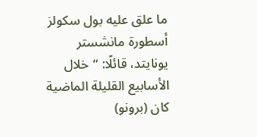ما علق عليه بول سكولز أسطورة مانشستر يونايتد، قائلًا: “خلال الأسابيع القليلة الماضية كان (برونو)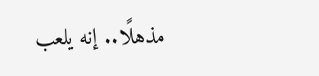مذهلًا.. إنه يلعب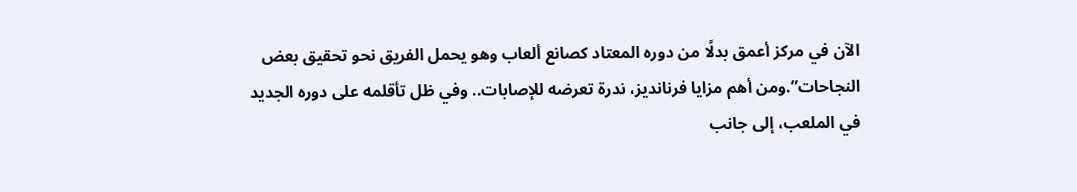الآن في مركز أعمق بدلًا من دوره المعتاد كصانع ألعاب وهو يحمل الفريق نحو تحقيق بعض النجاحات”.ومن أهم مزايا فرنانديز، ندرة تعرضه للإصابات.. وفي ظل تأقلمه على دوره الجديد في الملعب، إلى جانب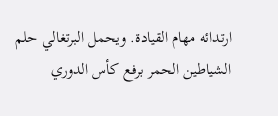ارتدائه مهام القيادة. ويحمل البرتغالي حلم الشياطين الحمر برفع كأس الدوري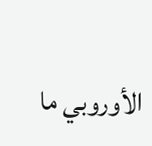الأوروبي ما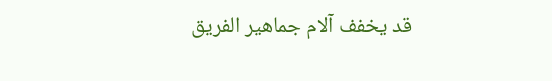قد يخفف آلام جماهير الفريق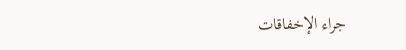جراء الإخفاقات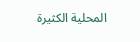المحلية الكثيرة